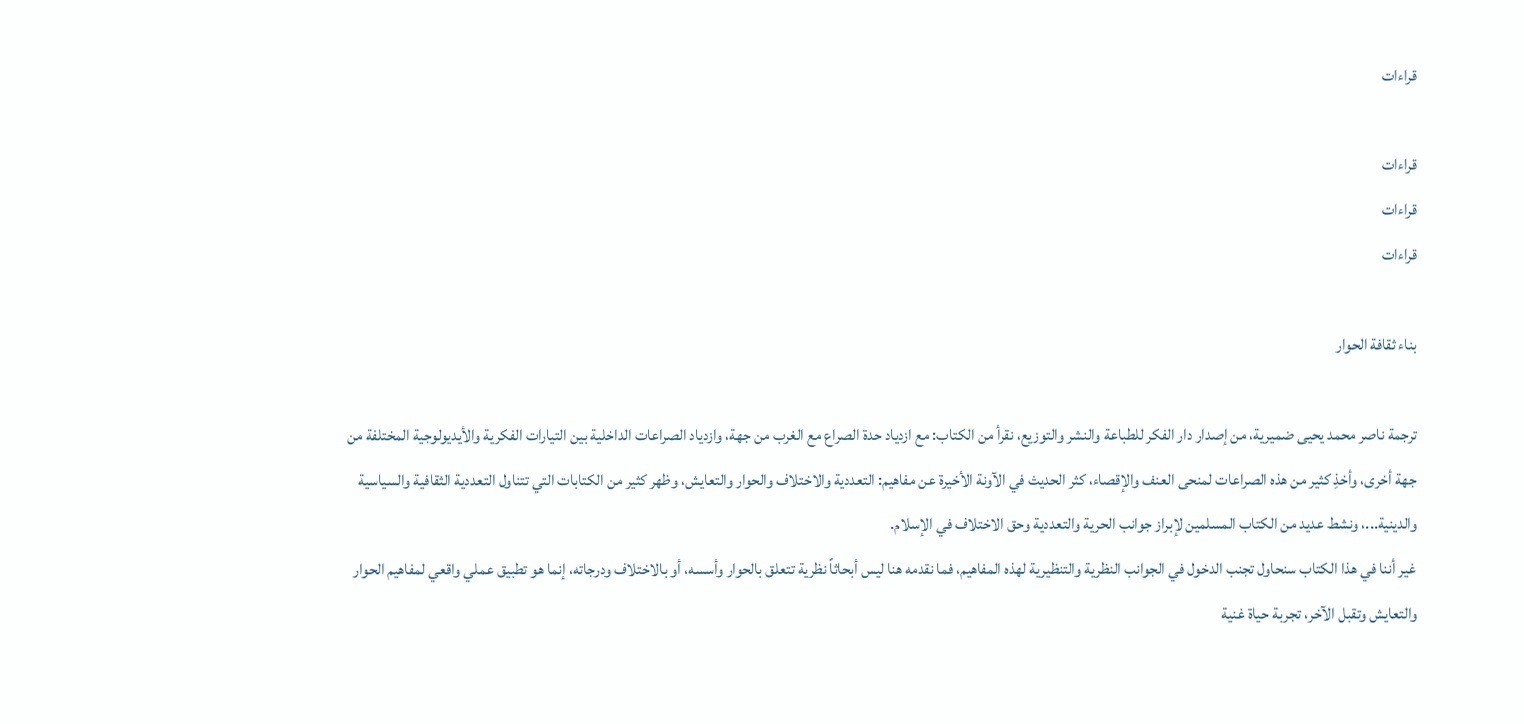قراءات

قراءات
قراءات
قراءات

بناء ثقافة الحوار

ترجمة ناصر محمد يحيى ضميرية، من إصدار دار الفكر للطباعة والنشر والتوزيع، نقرأ من الكتاب: مع ازدياد حدة الصراع مع الغرب من جهة، وازدياد الصراعات الداخلية بين التيارات الفكرية والأيديولوجية المختلفة من جهة أخرى، وأخذِ كثير من هذه الصراعات لمنحى العنف والإقصاء، كثر الحديث في الآونة الأخيرة عن مفاهيم: التعددية والاختلاف والحوار والتعايش، وظهر كثير من الكتابات التي تتناول التعددية الثقافية والسياسية والدينية...، ونشط عديد من الكتاب المسلمين لإبراز جوانب الحرية والتعددية وحق الاختلاف في الإسلام.
غير أننا في هذا الكتاب سنحاول تجنب الدخول في الجوانب النظرية والتنظيرية لهذه المفاهيم، فما نقدمه هنا ليس أبحاثاً نظرية تتعلق بالحوار وأسسه، أو بالاختلاف ودرجاته، إنما هو تطبيق عملي واقعي لمفاهيم الحوار والتعايش وتقبل الآخر، تجربة حياة غنية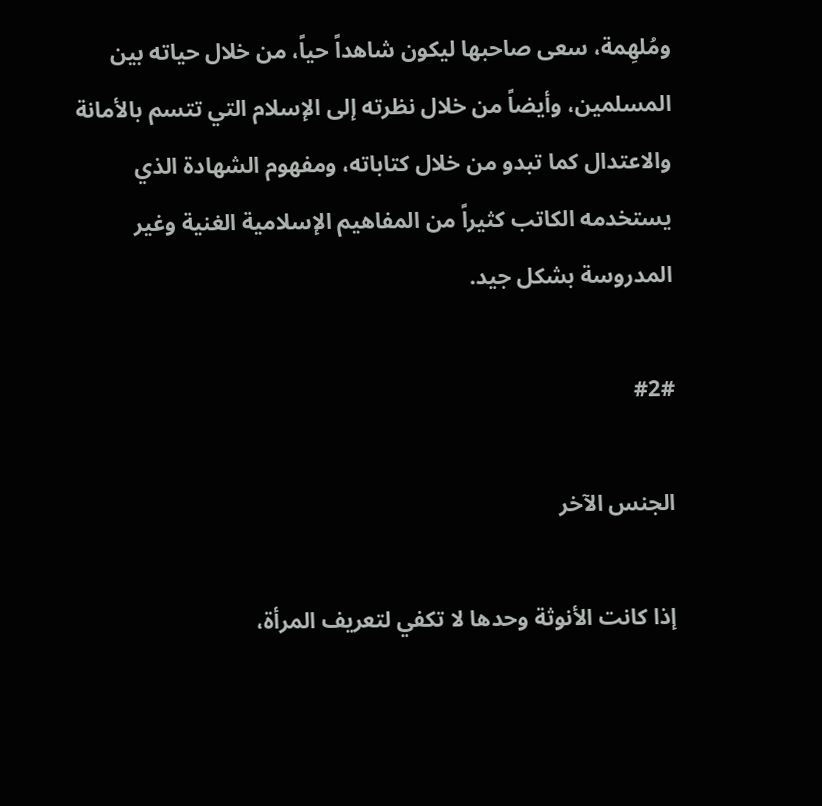ومُلهِمة، سعى صاحبها ليكون شاهداً حياً، من خلال حياته بين المسلمين، وأيضاً من خلال نظرته إلى الإسلام التي تتسم بالأمانة والاعتدال كما تبدو من خلال كتاباته، ومفهوم الشهادة الذي يستخدمه الكاتب كثيراً من المفاهيم الإسلامية الغنية وغير المدروسة بشكل جيد.

#2#

الجنس الآخر

إذا كانت الأنوثة وحدها لا تكفي لتعريف المرأة،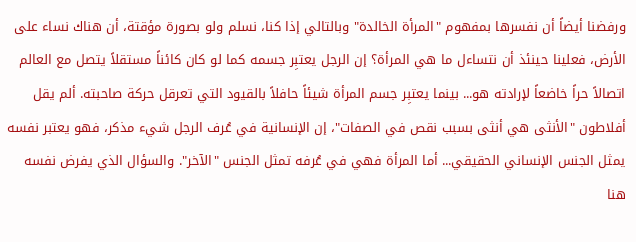ورفضنا أيضاً أن نفسرها بمفهوم "المرأة الخالدة" وبالتالي إذا كنا، نسلم ولو بصورة مؤقتة، أن هناك نساء على الأرض، فعلينا حينئذ أن نتساءل ما هي المرأة؟ إن الرجل يعتبِر جسمه كما لو كان كائناً مستقلاً يتصل مع العالم اتصالاً حراً خاضعاً لإرادته هو... بينما يعتبِر جسم المرأة شيئاً حافلاً بالقيود التي تعرقل حركة صاحبته. ألم يقل أفلاطون "الأنثى هي أنثى بسبب نقص في الصفات"، إن الإنسانية في عُرف الرجل شيء مذكر، فهو يعتبر نفسه يمثل الجنس الإنساني الحقيقي... أما المرأة فهي في عُرفه تمثل الجنس "الآخر". والسؤال الذي يفرض نفسه هنا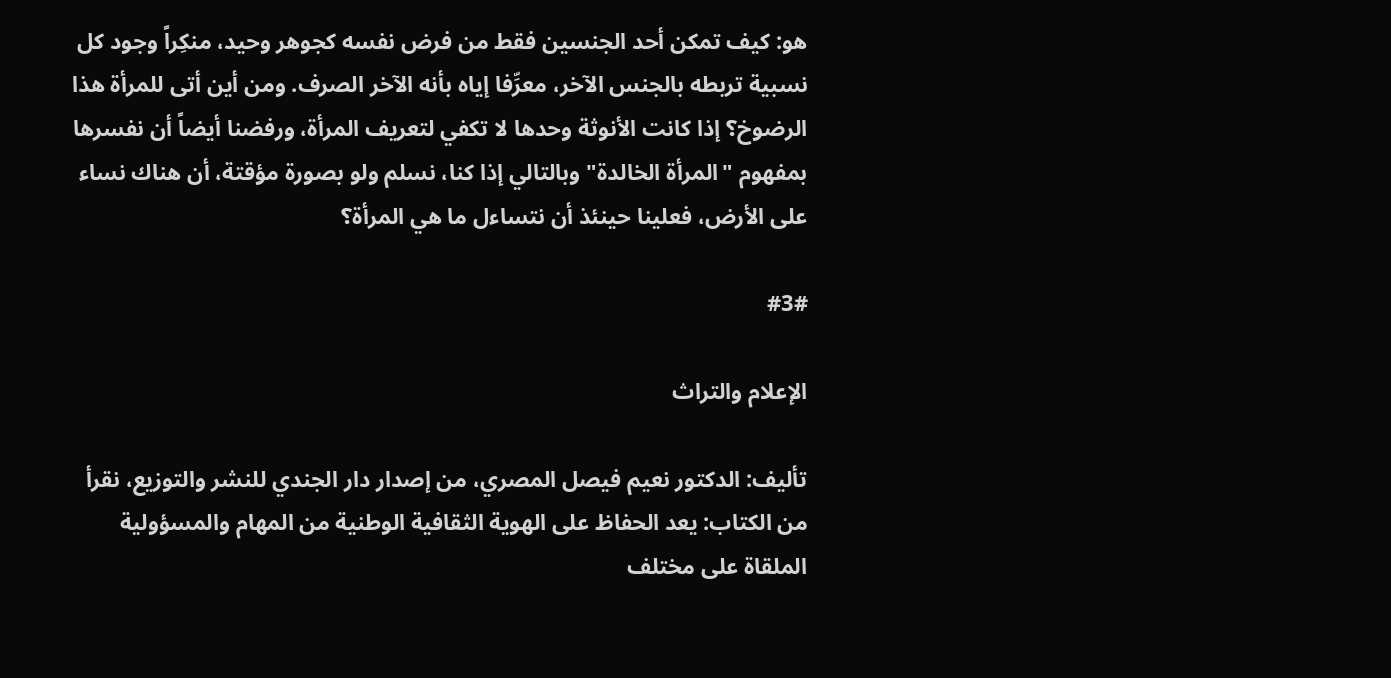هو: كيف تمكن أحد الجنسين فقط من فرض نفسه كجوهر وحيد، منكِراً وجود كل نسبية تربطه بالجنس الآخر، معرِّفا إياه بأنه الآخر الصرف. ومن أين أتى للمرأة هذا الرضوخ؟ إذا كانت الأنوثة وحدها لا تكفي لتعريف المرأة، ورفضنا أيضاً أن نفسرها بمفهوم "المرأة الخالدة" وبالتالي إذا كنا، نسلم ولو بصورة مؤقتة، أن هناك نساء على الأرض، فعلينا حينئذ أن نتساءل ما هي المرأة؟

#3#

الإعلام والتراث

تأليف: الدكتور نعيم فيصل المصري، من إصدار دار الجندي للنشر والتوزيع، نقرأ من الكتاب: يعد الحفاظ على الهوية الثقافية الوطنية من المهام والمسؤولية الملقاة على مختلف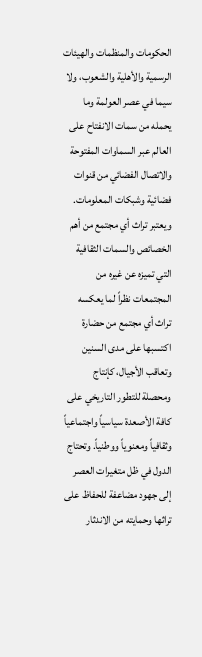الحكومات والمنظمات والهيئات الرسمية والأهلية والشعوب، ولا سيما في عصر العولمة وما يحمله من سمات الانفتاح على العالم عبر السماوات المفتوحة والاتصال الفضائي من قنوات فضائية وشبكات المعلومات. ويعتبر تراث أي مجتمع من أهم الخصائص والسمات الثقافية التي تميزه عن غيره من المجتمعات نظراً لما يعكسه تراث أي مجتمع من حضارة اكتسبها على مدى السنين وتعاقب الأجيال، كإنتاج ومحصلة للتطور التاريخي على كافة الأصعدة سياسياً واجتماعياً وثقافياً ومعنوياً ووطنياً. وتحتاج الدول في ظل متغيرات العصر إلى جهود مضاعفة للحفاظ على تراثها وحمايته من الاندثار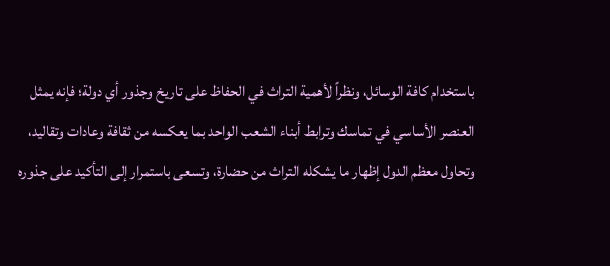باستخدام كافة الوسائل، ونظراً لأهمية التراث في الحفاظ على تاريخ وجذور أي دولة؛ فإنه يمثل العنصر الأساسي في تماسك وترابط أبناء الشعب الواحد بما يعكسه من ثقافة وعادات وتقاليد، وتحاول معظم الدول إظهار ما يشكله التراث من حضارة، وتسعى باستمرار إلى التأكيد على جذوره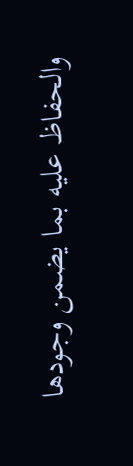والحفاظ عليه بما يضمن وجودها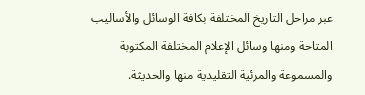عبر مراحل التاريخ المختلفة بكافة الوسائل والأساليب المتاحة ومنها وسائل الإعلام المختلفة المكتوبة والمسموعة والمرئية التقليدية منها والحديثة.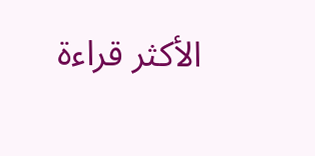الأكثر قراءة